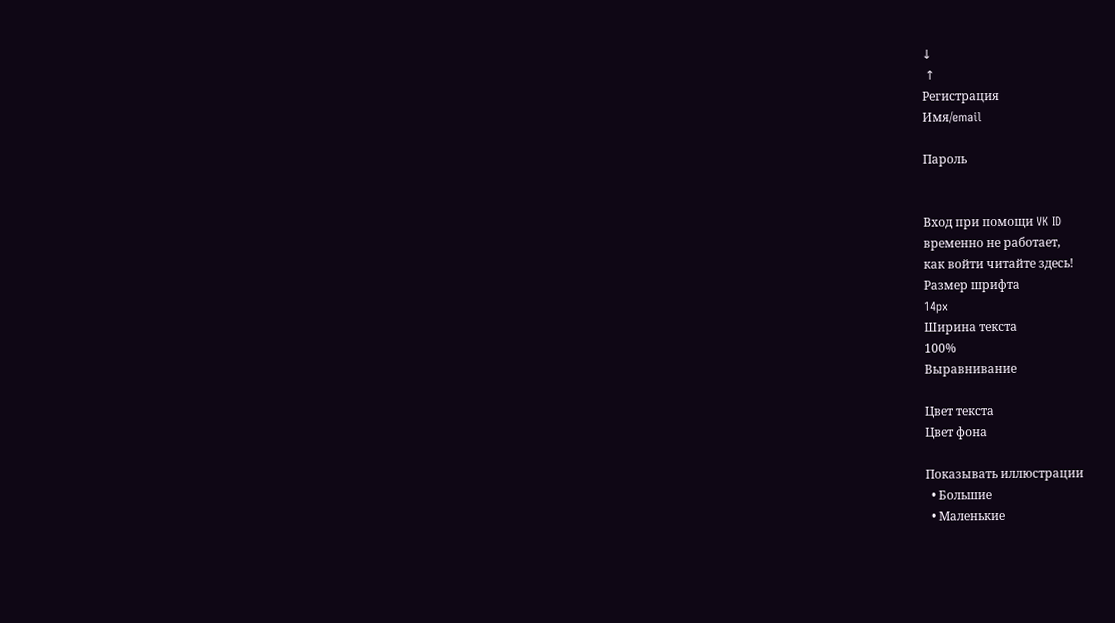↓
 ↑
Регистрация
Имя/email

Пароль


Вход при помощи VK ID
временно не работает,
как войти читайте здесь!
Размер шрифта
14px
Ширина текста
100%
Выравнивание

Цвет текста
Цвет фона

Показывать иллюстрации
  • Большие
  • Маленькие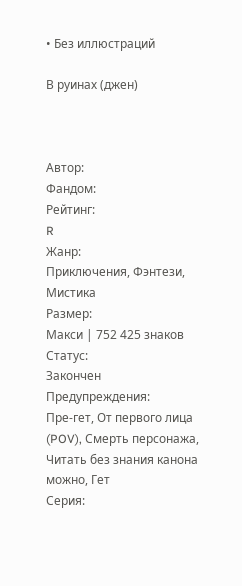• Без иллюстраций

В руинах (джен)



Автор:
Фандом:
Рейтинг:
R
Жанр:
Приключения, Фэнтези, Мистика
Размер:
Макси | 752 425 знаков
Статус:
Закончен
Предупреждения:
Пре-гет, От первого лица (POV), Смерть персонажа, Читать без знания канона можно, Гет
Серия: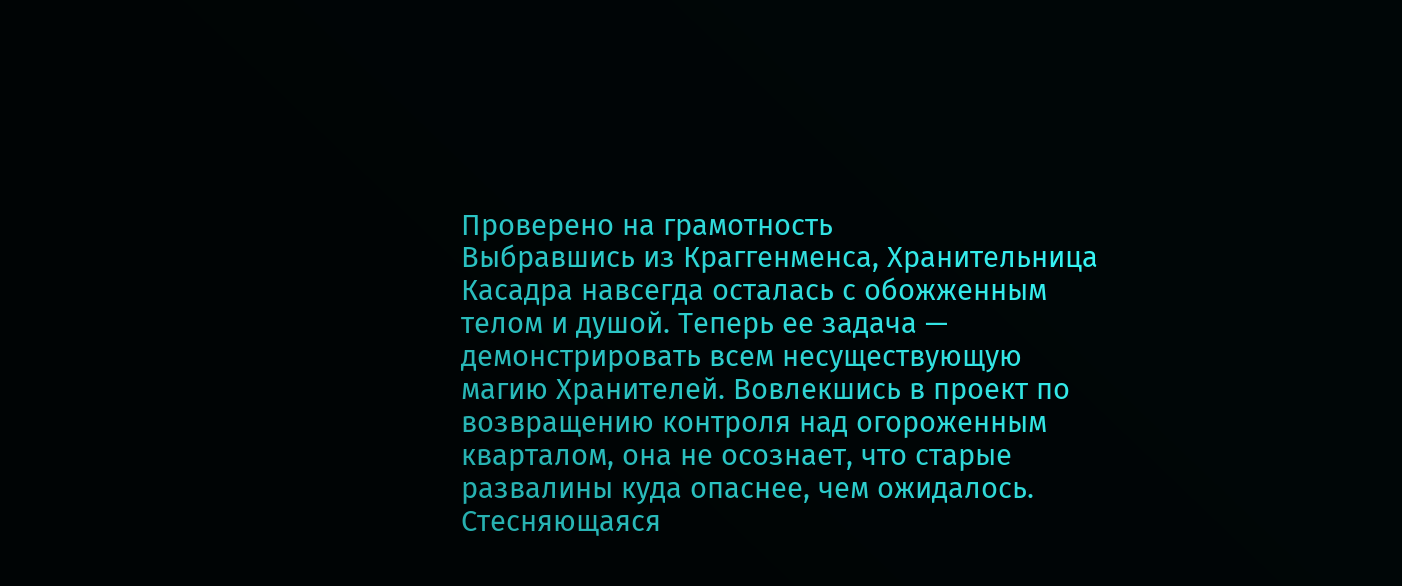Проверено на грамотность
Выбравшись из Краггенменса, Хранительница Касадра навсегда осталась с обожженным телом и душой. Теперь ее задача — демонстрировать всем несуществующую магию Хранителей. Вовлекшись в проект по возвращению контроля над огороженным кварталом, она не осознает, что старые развалины куда опаснее, чем ожидалось.
Стесняющаяся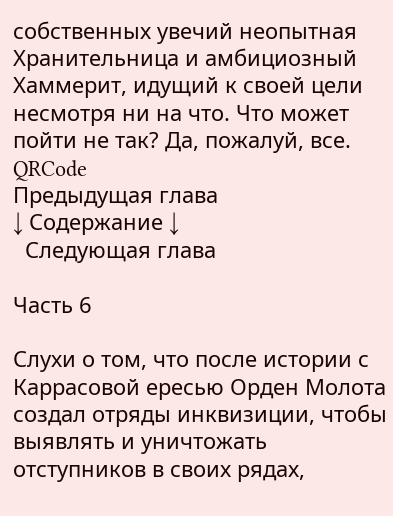собственных увечий неопытная Хранительница и амбициозный Хаммерит, идущий к своей цели несмотря ни на что. Что может пойти не так? Да, пожалуй, все.
QRCode
Предыдущая глава
↓ Содержание ↓
  Следующая глава

Часть 6

Слухи о том, что после истории с Каррасовой ересью Орден Молота создал отряды инквизиции, чтобы выявлять и уничтожать отступников в своих рядах,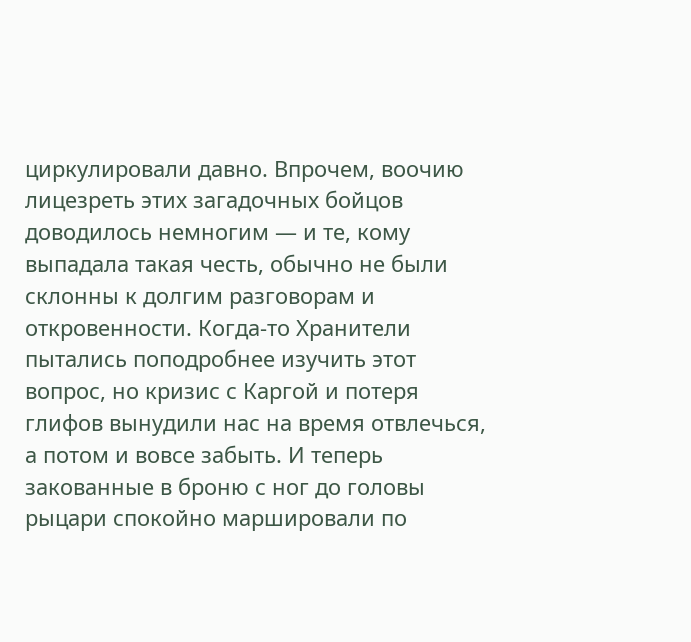циркулировали давно. Впрочем, воочию лицезреть этих загадочных бойцов доводилось немногим — и те, кому выпадала такая честь, обычно не были склонны к долгим разговорам и откровенности. Когда-то Хранители пытались поподробнее изучить этот вопрос, но кризис с Каргой и потеря глифов вынудили нас на время отвлечься, а потом и вовсе забыть. И теперь закованные в броню с ног до головы рыцари спокойно маршировали по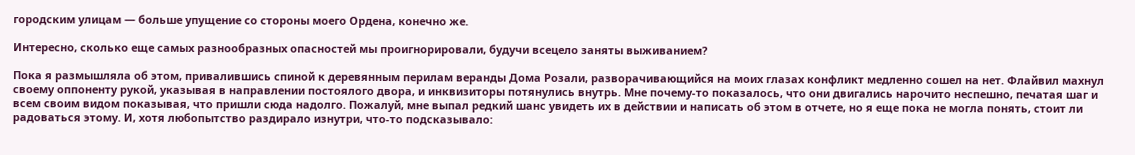городским улицам — больше упущение со стороны моего Ордена, конечно же.

Интересно, сколько еще самых разнообразных опасностей мы проигнорировали, будучи всецело заняты выживанием?

Пока я размышляла об этом, привалившись спиной к деревянным перилам веранды Дома Розали, разворачивающийся на моих глазах конфликт медленно сошел на нет. Флайвил махнул своему оппоненту рукой, указывая в направлении постоялого двора, и инквизиторы потянулись внутрь. Мне почему-то показалось, что они двигались нарочито неспешно, печатая шаг и всем своим видом показывая, что пришли сюда надолго. Пожалуй, мне выпал редкий шанс увидеть их в действии и написать об этом в отчете, но я еще пока не могла понять, стоит ли радоваться этому. И, хотя любопытство раздирало изнутри, что-то подсказывало: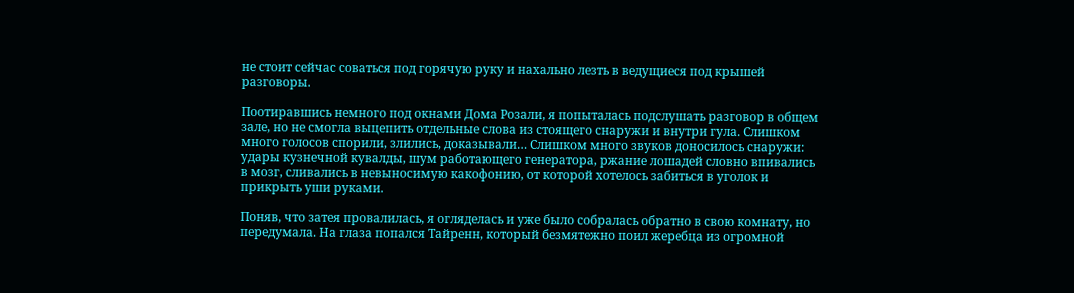не стоит сейчас соваться под горячую руку и нахально лезть в ведущиеся под крышей разговоры.

Поотиравшись немного под окнами Дома Розали, я попыталась подслушать разговор в общем зале, но не смогла выцепить отдельные слова из стоящего снаружи и внутри гула. Слишком много голосов спорили, злились, доказывали… Слишком много звуков доносилось снаружи: удары кузнечной кувалды, шум работающего генератора, ржание лошадей словно впивались в мозг, сливались в невыносимую какофонию, от которой хотелось забиться в уголок и прикрыть уши руками.

Поняв, что затея провалилась, я огляделась и уже было собралась обратно в свою комнату, но передумала. На глаза попался Тайренн, который безмятежно поил жеребца из огромной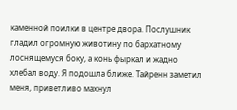каменной поилки в центре двора. Послушник гладил огромную животину по бархатному лоснящемуся боку, а конь фыркал и жадно хлебал воду. Я подошла ближе. Тайренн заметил меня, приветливо махнул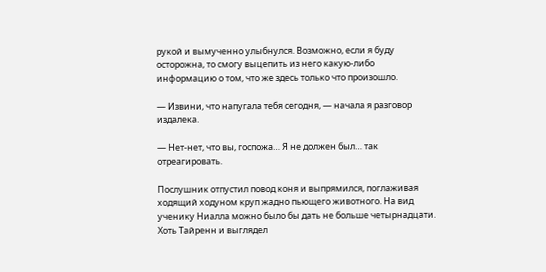рукой и вымученно улыбнулся. Возможно, если я буду осторожна, то смогу выцепить из него какую-либо информацию о том, что же здесь только что произошло.

— Извини, что напугала тебя сегодня, — начала я разговор издалека.

— Нет-нет, что вы, госпожа… Я не должен был… так отреагировать.

Послушник отпустил повод коня и выпрямился, поглаживая ходящий ходуном круп жадно пьющего животного. На вид ученику Ниалла можно было бы дать не больше четырнадцати. Хоть Тайренн и выглядел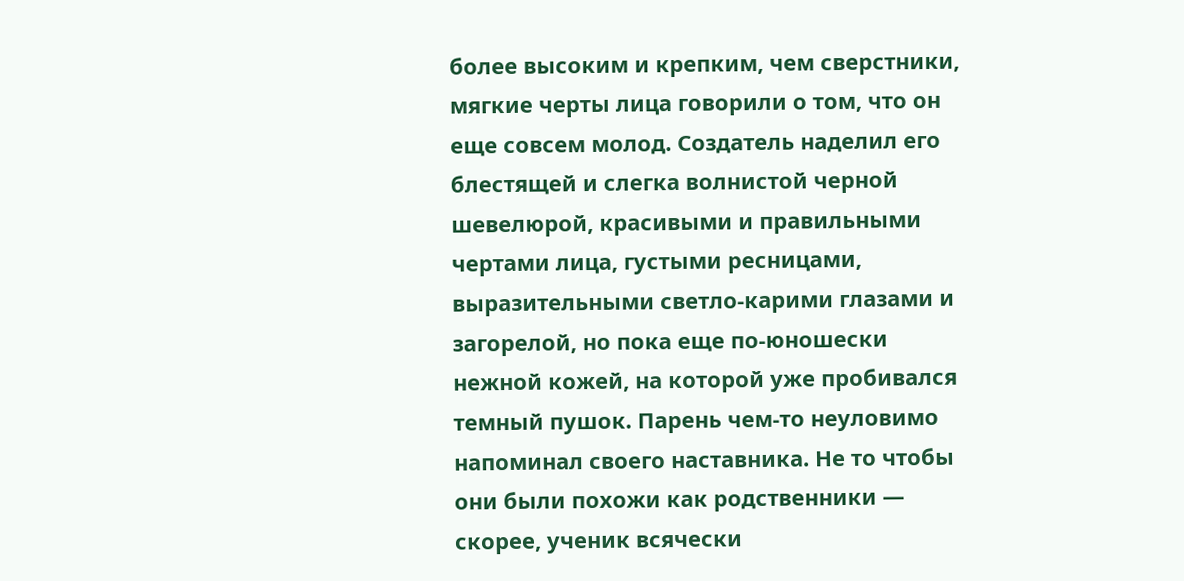более высоким и крепким, чем сверстники, мягкие черты лица говорили о том, что он еще совсем молод. Создатель наделил его блестящей и слегка волнистой черной шевелюрой, красивыми и правильными чертами лица, густыми ресницами, выразительными светло-карими глазами и загорелой, но пока еще по-юношески нежной кожей, на которой уже пробивался темный пушок. Парень чем-то неуловимо напоминал своего наставника. Не то чтобы они были похожи как родственники — скорее, ученик всячески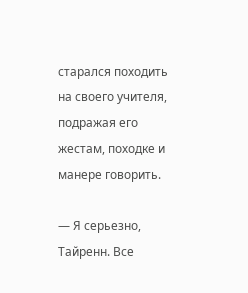старался походить на своего учителя, подражая его жестам, походке и манере говорить.

— Я серьезно, Тайренн. Все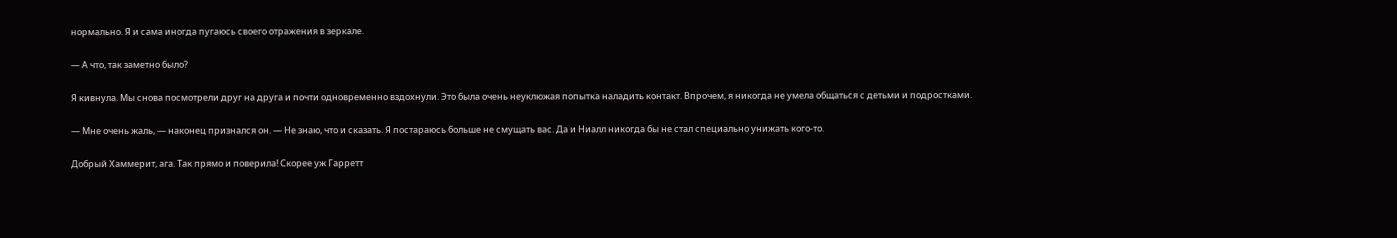нормально. Я и сама иногда пугаюсь своего отражения в зеркале.

— А что, так заметно было?

Я кивнула. Мы снова посмотрели друг на друга и почти одновременно вздохнули. Это была очень неуклюжая попытка наладить контакт. Впрочем, я никогда не умела общаться с детьми и подростками.

— Мне очень жаль, — наконец признался он. — Не знаю, что и сказать. Я постараюсь больше не смущать вас. Да и Ниалл никогда бы не стал специально унижать кого-то.

Добрый Хаммерит, ага. Так прямо и поверила! Скорее уж Гарретт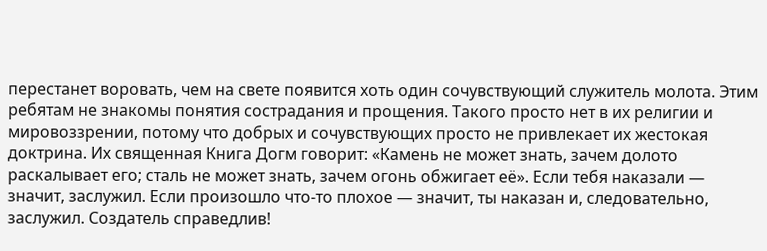перестанет воровать, чем на свете появится хоть один сочувствующий служитель молота. Этим ребятам не знакомы понятия сострадания и прощения. Такого просто нет в их религии и мировоззрении, потому что добрых и сочувствующих просто не привлекает их жестокая доктрина. Их священная Книга Догм говорит: «Камень не может знать, зачем долото раскалывает его; сталь не может знать, зачем огонь обжигает её». Если тебя наказали — значит, заслужил. Если произошло что-то плохое — значит, ты наказан и, следовательно, заслужил. Создатель справедлив!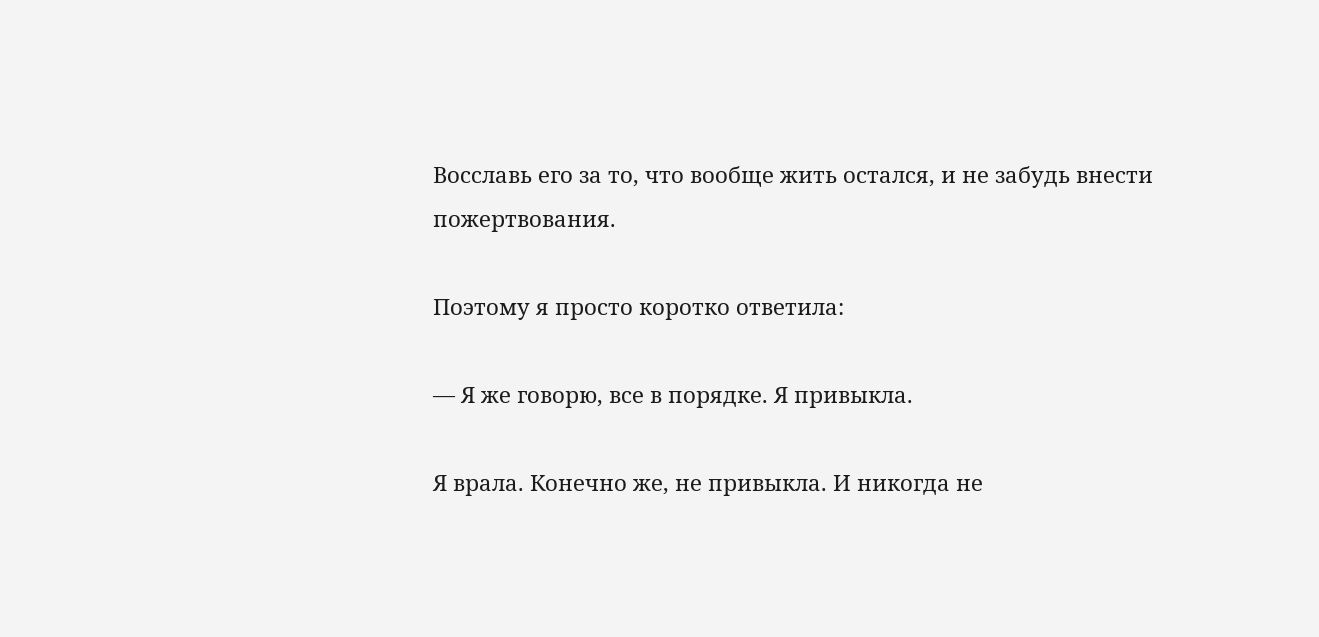Восславь его за то, что вообще жить остался, и не забудь внести пожертвования.

Поэтому я просто коротко ответила:

— Я же говорю, все в порядке. Я привыкла.

Я врала. Конечно же, не привыкла. И никогда не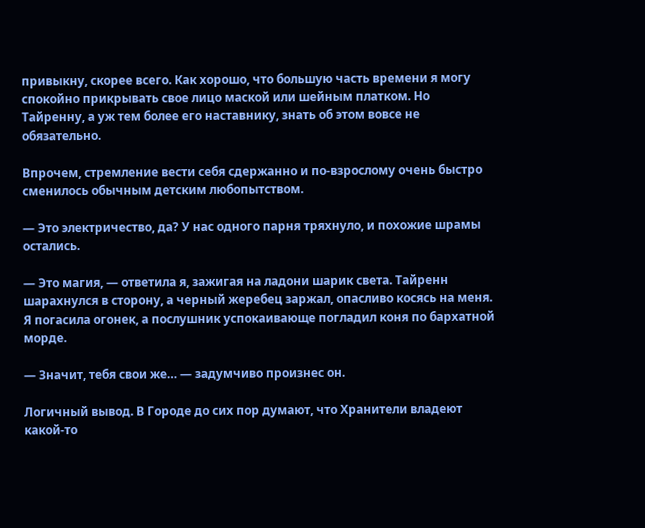привыкну, скорее всего. Как хорошо, что большую часть времени я могу спокойно прикрывать свое лицо маской или шейным платком. Но Тайренну, а уж тем более его наставнику, знать об этом вовсе не обязательно.

Впрочем, стремление вести себя сдержанно и по-взрослому очень быстро сменилось обычным детским любопытством.

— Это электричество, да? У нас одного парня тряхнуло, и похожие шрамы остались.

— Это магия, — ответила я, зажигая на ладони шарик света. Тайренн шарахнулся в сторону, а черный жеребец заржал, опасливо косясь на меня. Я погасила огонек, а послушник успокаивающе погладил коня по бархатной морде.

— Значит, тебя свои же… — задумчиво произнес он.

Логичный вывод. В Городе до сих пор думают, что Хранители владеют какой-то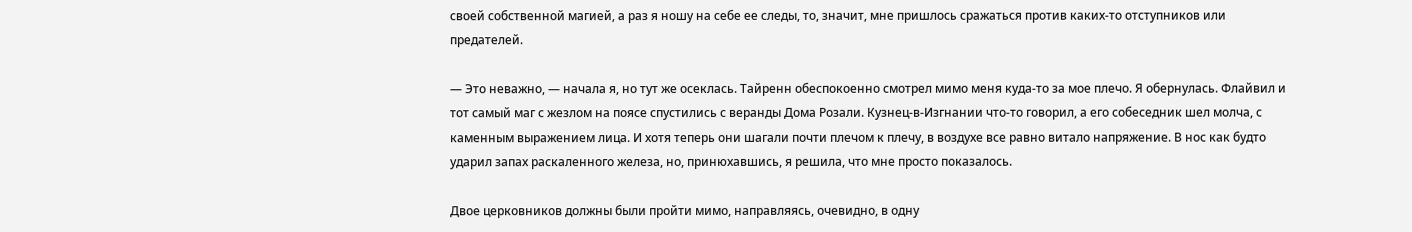своей собственной магией, а раз я ношу на себе ее следы, то, значит, мне пришлось сражаться против каких-то отступников или предателей.

— Это неважно, — начала я, но тут же осеклась. Тайренн обеспокоенно смотрел мимо меня куда-то за мое плечо. Я обернулась. Флайвил и тот самый маг с жезлом на поясе спустились с веранды Дома Розали. Кузнец-в-Изгнании что-то говорил, а его собеседник шел молча, с каменным выражением лица. И хотя теперь они шагали почти плечом к плечу, в воздухе все равно витало напряжение. В нос как будто ударил запах раскаленного железа, но, принюхавшись, я решила, что мне просто показалось.

Двое церковников должны были пройти мимо, направляясь, очевидно, в одну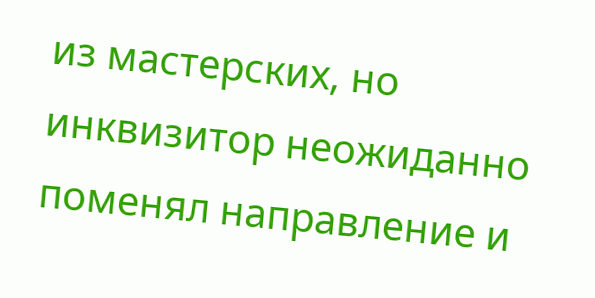из мастерских, но инквизитор неожиданно поменял направление и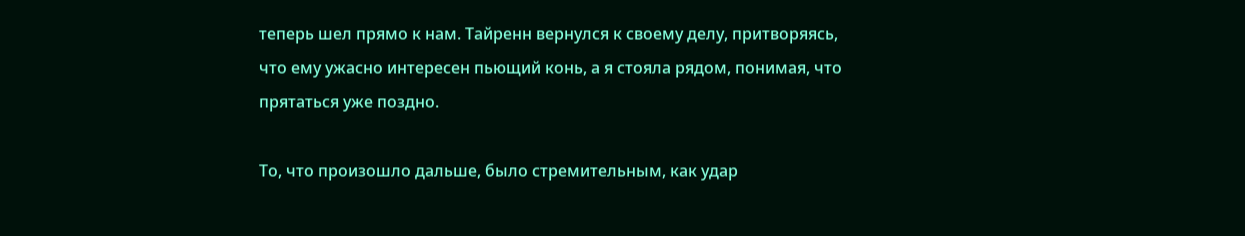теперь шел прямо к нам. Тайренн вернулся к своему делу, притворяясь, что ему ужасно интересен пьющий конь, а я стояла рядом, понимая, что прятаться уже поздно.

То, что произошло дальше, было стремительным, как удар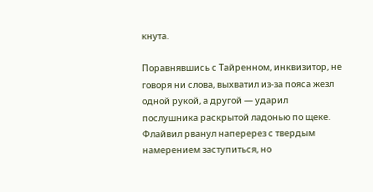кнута.

Поравнявшись с Тайренном, инквизитор, не говоря ни слова, выхватил из-за пояса жезл одной рукой, а другой — ударил послушника раскрытой ладонью по щеке. Флайвил рванул наперерез с твердым намерением заступиться, но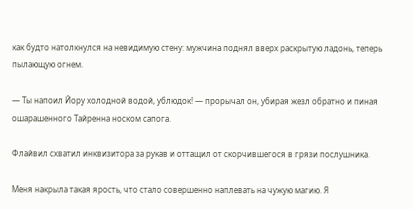как будто натолкнулся на невидимую стену: мужчина поднял вверх раскрытую ладонь, теперь пылающую огнем.

— Ты напоил Йору холодной водой, ублюдок! — прорычал он, убирая жезл обратно и пиная ошарашенного Тайренна носком сапога.

Флайвил схватил инквизитора за рукав и оттащил от скорчившегося в грязи послушника.

Меня накрыла такая ярость, что стало совершенно наплевать на чужую магию. Я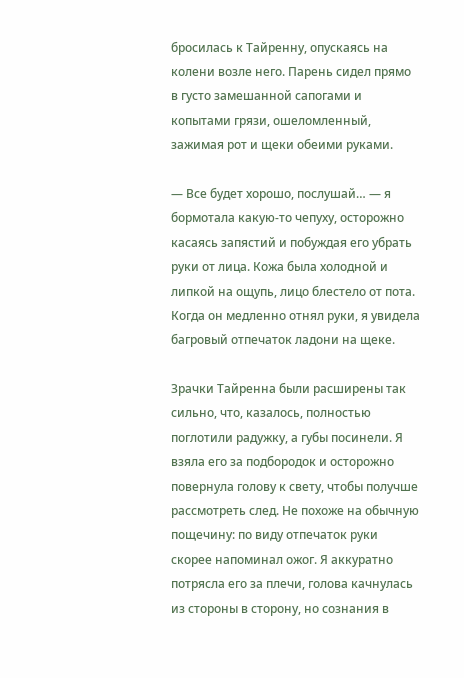бросилась к Тайренну, опускаясь на колени возле него. Парень сидел прямо в густо замешанной сапогами и копытами грязи, ошеломленный, зажимая рот и щеки обеими руками.

— Все будет хорошо, послушай… — я бормотала какую-то чепуху, осторожно касаясь запястий и побуждая его убрать руки от лица. Кожа была холодной и липкой на ощупь, лицо блестело от пота. Когда он медленно отнял руки, я увидела багровый отпечаток ладони на щеке.

Зрачки Тайренна были расширены так сильно, что, казалось, полностью поглотили радужку, а губы посинели. Я взяла его за подбородок и осторожно повернула голову к свету, чтобы получше рассмотреть след. Не похоже на обычную пощечину: по виду отпечаток руки скорее напоминал ожог. Я аккуратно потрясла его за плечи, голова качнулась из стороны в сторону, но сознания в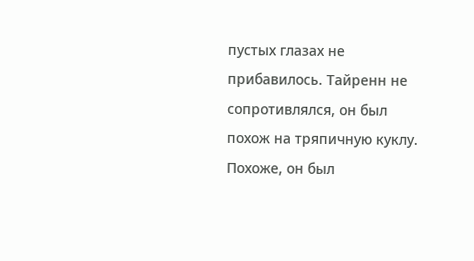пустых глазах не прибавилось. Тайренн не сопротивлялся, он был похож на тряпичную куклу. Похоже, он был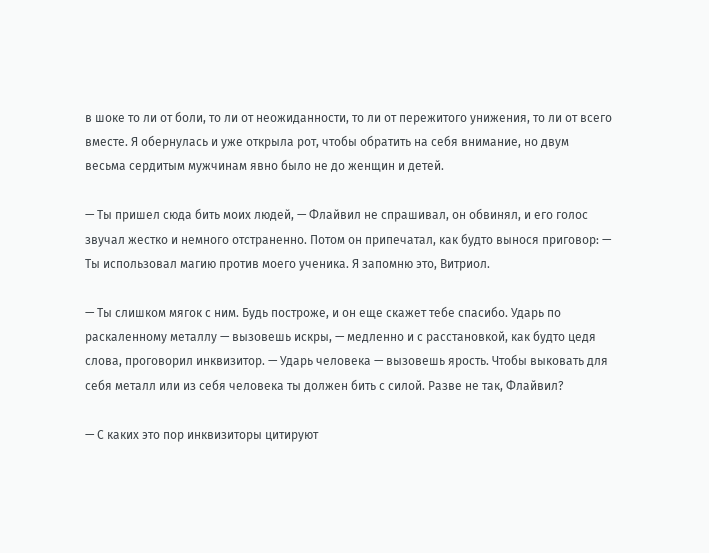в шоке то ли от боли, то ли от неожиданности, то ли от пережитого унижения, то ли от всего вместе. Я обернулась и уже открыла рот, чтобы обратить на себя внимание, но двум весьма сердитым мужчинам явно было не до женщин и детей.

— Ты пришел сюда бить моих людей, — Флайвил не спрашивал, он обвинял, и его голос звучал жестко и немного отстраненно. Потом он припечатал, как будто вынося приговор: — Ты использовал магию против моего ученика. Я запомню это, Витриол.

— Ты слишком мягок с ним. Будь построже, и он еще скажет тебе спасибо. Ударь по раскаленному металлу — вызовешь искры, — медленно и с расстановкой, как будто цедя слова, проговорил инквизитор. — Ударь человека — вызовешь ярость. Чтобы выковать для себя металл или из себя человека ты должен бить с силой. Разве не так, Флайвил?

— С каких это пор инквизиторы цитируют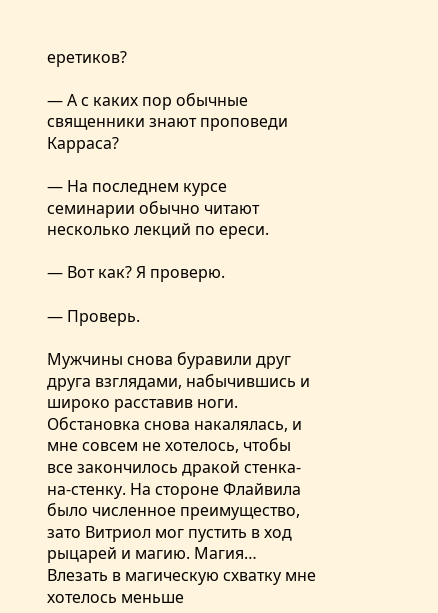еретиков?

— А с каких пор обычные священники знают проповеди Карраса?

— На последнем курсе семинарии обычно читают несколько лекций по ереси.

— Вот как? Я проверю.

— Проверь.

Мужчины снова буравили друг друга взглядами, набычившись и широко расставив ноги. Обстановка снова накалялась, и мне совсем не хотелось, чтобы все закончилось дракой стенка-на-стенку. На стороне Флайвила было численное преимущество, зато Витриол мог пустить в ход рыцарей и магию. Магия… Влезать в магическую схватку мне хотелось меньше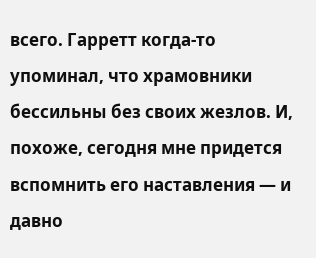всего. Гарретт когда-то упоминал, что храмовники бессильны без своих жезлов. И, похоже, сегодня мне придется вспомнить его наставления — и давно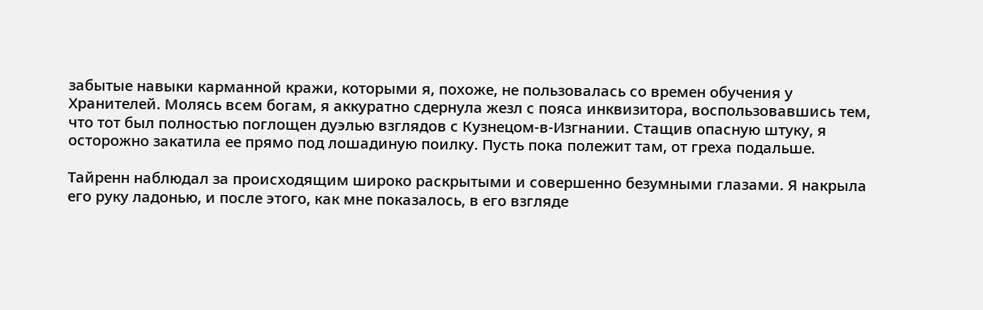забытые навыки карманной кражи, которыми я, похоже, не пользовалась со времен обучения у Хранителей. Молясь всем богам, я аккуратно сдернула жезл с пояса инквизитора, воспользовавшись тем, что тот был полностью поглощен дуэлью взглядов с Кузнецом-в-Изгнании. Стащив опасную штуку, я осторожно закатила ее прямо под лошадиную поилку. Пусть пока полежит там, от греха подальше.

Тайренн наблюдал за происходящим широко раскрытыми и совершенно безумными глазами. Я накрыла его руку ладонью, и после этого, как мне показалось, в его взгляде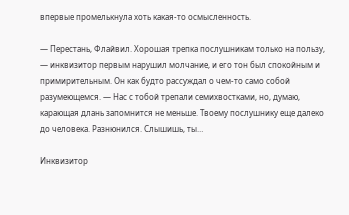впервые промелькнула хоть какая-то осмысленность.

— Перестань, Флайвил. Хорошая трепка послушникам только на пользу, — инквизитор первым нарушил молчание, и его тон был спокойным и примирительным. Он как будто рассуждал о чем-то само собой разумеющемся. — Нас с тобой трепали семихвостками, но, думаю, карающая длань запомнится не меньше. Твоему послушнику еще далеко до человека. Разнюнился. Слышишь, ты…

Инквизитор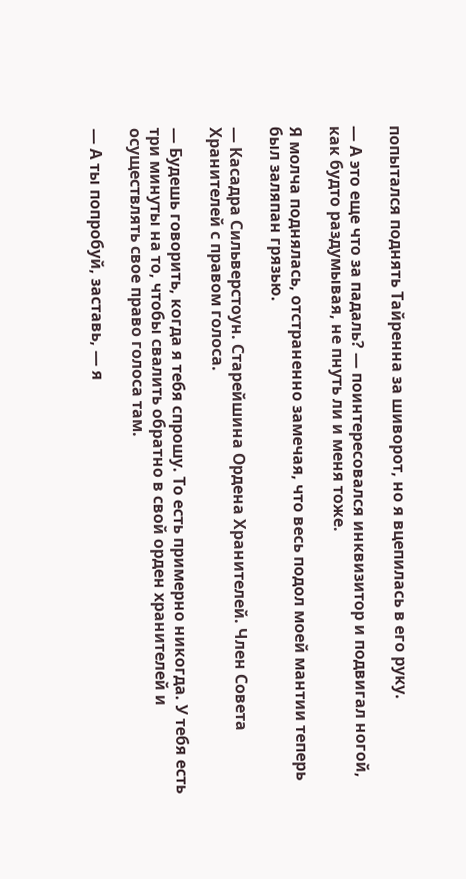попытался поднять Тайренна за шиворот, но я вцепилась в его руку.

— А это еще что за падаль? — поинтересовался инквизитор и подвигал ногой, как будто раздумывая, не пнуть ли и меня тоже.

Я молча поднялась, отстраненно замечая, что весь подол моей мантии теперь был заляпан грязью.

— Касадра Сильверстоун. Старейшина Ордена Хранителей. Член Совета Хранителей с правом голоса.

— Будешь говорить, когда я тебя спрошу. То есть примерно никогда. У тебя есть три минуты на то, чтобы свалить обратно в свой орден хранителей и осуществлять свое право голоса там.

— А ты попробуй, заставь, — я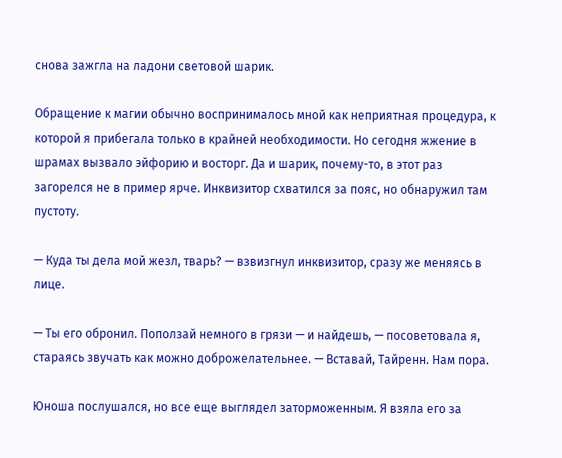снова зажгла на ладони световой шарик.

Обращение к магии обычно воспринималось мной как неприятная процедура, к которой я прибегала только в крайней необходимости. Но сегодня жжение в шрамах вызвало эйфорию и восторг. Да и шарик, почему-то, в этот раз загорелся не в пример ярче. Инквизитор схватился за пояс, но обнаружил там пустоту.

— Куда ты дела мой жезл, тварь? — взвизгнул инквизитор, сразу же меняясь в лице.

— Ты его обронил. Поползай немного в грязи — и найдешь, — посоветовала я, стараясь звучать как можно доброжелательнее. — Вставай, Тайренн. Нам пора.

Юноша послушался, но все еще выглядел заторможенным. Я взяла его за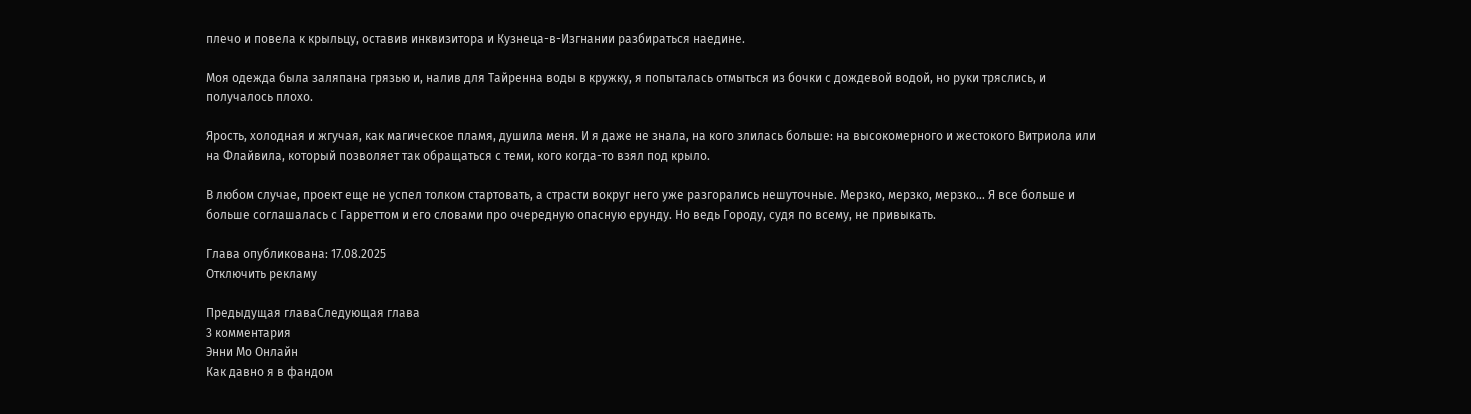плечо и повела к крыльцу, оставив инквизитора и Кузнеца-в-Изгнании разбираться наедине.

Моя одежда была заляпана грязью и, налив для Тайренна воды в кружку, я попыталась отмыться из бочки с дождевой водой, но руки тряслись, и получалось плохо.

Ярость, холодная и жгучая, как магическое пламя, душила меня. И я даже не знала, на кого злилась больше: на высокомерного и жестокого Витриола или на Флайвила, который позволяет так обращаться с теми, кого когда-то взял под крыло.

В любом случае, проект еще не успел толком стартовать, а страсти вокруг него уже разгорались нешуточные. Мерзко, мерзко, мерзко… Я все больше и больше соглашалась с Гарреттом и его словами про очередную опасную ерунду. Но ведь Городу, судя по всему, не привыкать.

Глава опубликована: 17.08.2025
Отключить рекламу

Предыдущая главаСледующая глава
3 комментария
Энни Мо Онлайн
Как давно я в фандом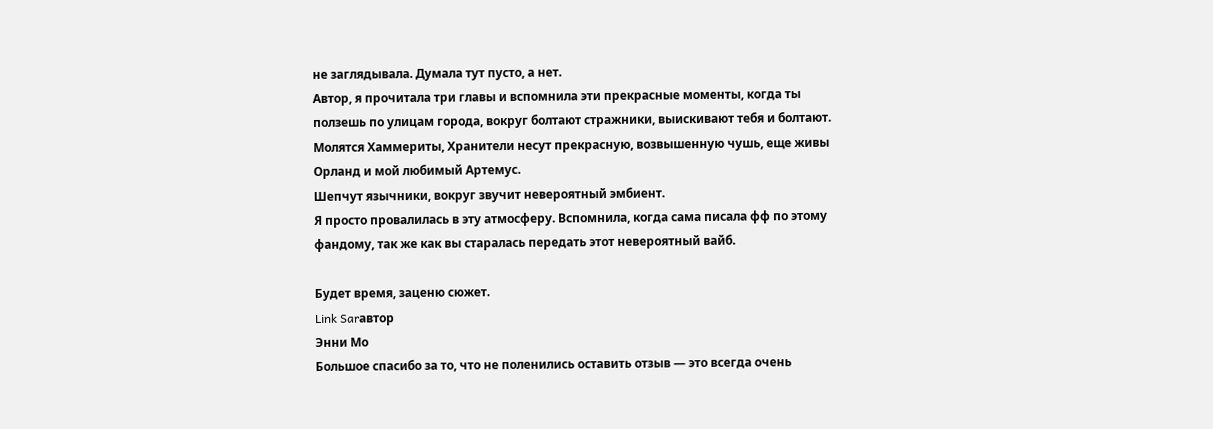не заглядывала. Думала тут пусто, а нет.
Автор, я прочитала три главы и вспомнила эти прекрасные моменты, когда ты ползешь по улицам города, вокруг болтают стражники, выискивают тебя и болтают.
Молятся Хаммериты, Хранители несут прекрасную, возвышенную чушь, еще живы Орланд и мой любимый Артемус.
Шепчут язычники, вокруг звучит невероятный эмбиент.
Я просто провалилась в эту атмосферу. Вспомнила, когда сама писала фф по этому фандому, так же как вы старалась передать этот невероятный вайб.

Будет время, заценю сюжет.
Link Sarавтор
Энни Мо
Большое спасибо за то, что не поленились оставить отзыв — это всегда очень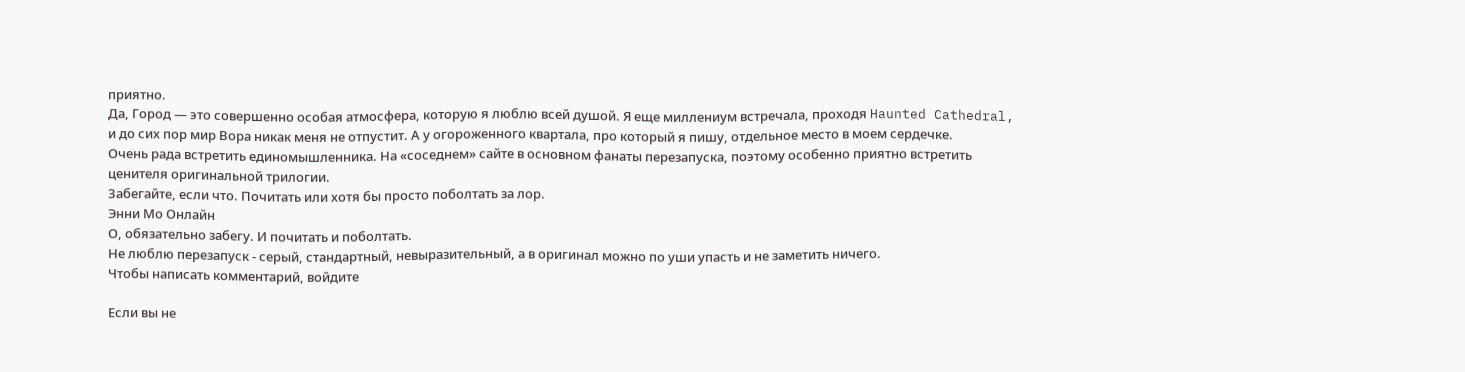приятно.
Да, Город — это совершенно особая атмосфера, которую я люблю всей душой. Я еще миллениум встречала, проходя Haunted Cathedral, и до сих пор мир Вора никак меня не отпустит. А у огороженного квартала, про который я пишу, отдельное место в моем сердечке.
Очень рада встретить единомышленника. На «соседнем» сайте в основном фанаты перезапуска, поэтому особенно приятно встретить ценителя оригинальной трилогии.
Забегайте, если что. Почитать или хотя бы просто поболтать за лор.
Энни Мо Онлайн
О, обязательно забегу. И почитать и поболтать.
Не люблю перезапуск - серый, стандартный, невыразительный, а в оригинал можно по уши упасть и не заметить ничего.
Чтобы написать комментарий, войдите

Если вы не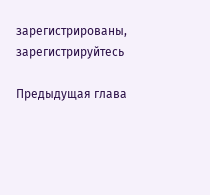зарегистрированы, зарегистрируйтесь

Предыдущая глава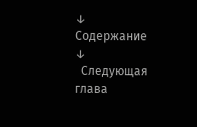↓ Содержание ↓
  Следующая глава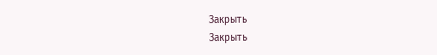Закрыть
Закрыть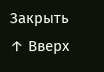Закрыть
↑ Вверх